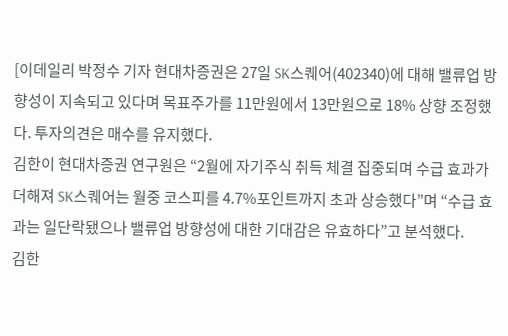[이데일리 박정수 기자 현대차증권은 27일 SK스퀘어(402340)에 대해 밸류업 방향성이 지속되고 있다며 목표주가를 11만원에서 13만원으로 18% 상향 조정했다. 투자의견은 매수를 유지했다.
김한이 현대차증권 연구원은 “2월에 자기주식 취득 체결 집중되며 수급 효과가 더해져 SK스퀘어는 월중 코스피를 4.7%포인트까지 초과 상승했다”며 “수급 효과는 일단락됐으나 밸류업 방향성에 대한 기대감은 유효하다”고 분석했다.
김한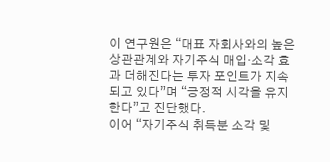이 연구원은 “대표 자회사와의 높은 상관관계와 자기주식 매입·소각 효과 더해진다는 투자 포인트가 지속되고 있다”며 “긍정적 시각을 유지한다”고 진단했다.
이어 “자기주식 취득분 소각 및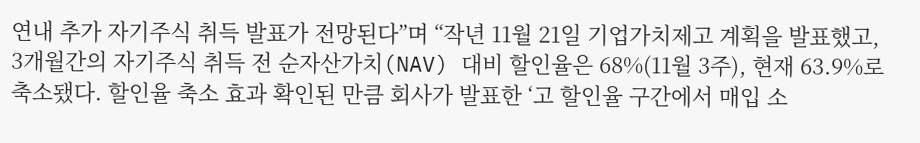연내 추가 자기주식 취득 발표가 전망된다”며 “작년 11월 21일 기업가치제고 계획을 발표했고, 3개월간의 자기주식 취득 전 순자산가치(NAV) 대비 할인율은 68%(11월 3주), 현재 63.9%로 축소됐다. 할인율 축소 효과 확인된 만큼 회사가 발표한 ‘고 할인율 구간에서 매입 소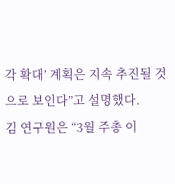각 확대’ 계획은 지속 추진될 것으로 보인다”고 설명했다.
김 연구원은 “3월 주총 이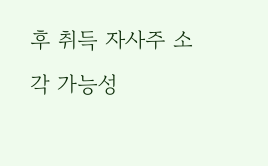후 취득 자사주 소각 가능성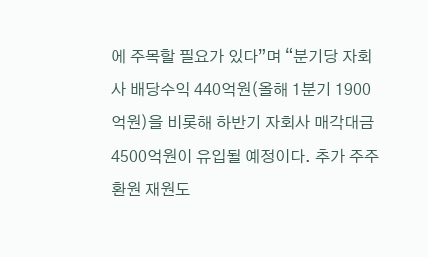에 주목할 필요가 있다”며 “분기당 자회사 배당수익 440억원(올해 1분기 1900억원)을 비롯해 하반기 자회사 매각대금 4500억원이 유입될 예정이다. 추가 주주환원 재원도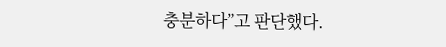충분하다”고 판단했다.